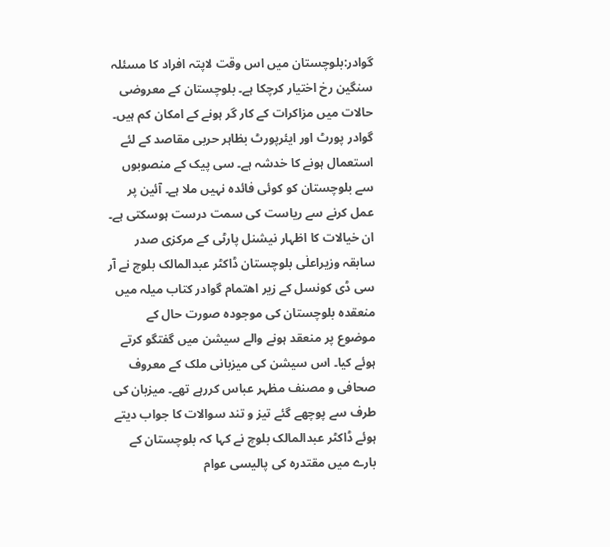گوادر:بلوچستان میں اس وقت لاپتہ افراد کا مسئلہ سنگین رخ اختیار کرچکا ہے۔ بلوچستان کے معروضی حالات میں مزاکرات کے کار گر ہونے کے امکان کم ہیں۔ گوادر پورٹ اور ایئرپورٹ بظاہر حربی مقاصد کے لئے استعمال ہونے کا خدشہ ہے۔ سی پیک کے منصوبوں سے بلوچستان کو کوئی فائدہ نہیں ملا ہے۔ آئین پر عمل کرنے سے ریاست کی سمت درست ہوسکتی ہے۔ ان خیالات کا اظہار نیشنل پارٹی کے مرکزی صدر سابقہ وزیراعلٰی بلوچستان ڈاکٹر عبدالمالک بلوچ نے آر سی ڈی کونسل کے زیر اھتمام گوادر کتاب میلہ میں منعقدہ بلوچستان کی موجودہ صورت حال کے موضوع پر منعقد ہونے والے سیشن میں گفتگو کرتے ہوئے کیا۔ اس سیشن کی میزبانی ملک کے معروف صحافی و مصنف مظہر عباس کررہے تھے۔ میزبان کی طرف سے پوچھے گئے تیز و تند سوالات کا جواب دیتے ہوئے ڈاکٹر عبدالمالک بلوچ نے کہا کہ بلوچستان کے بارے میں مقتدرہ کی پالیسی عوام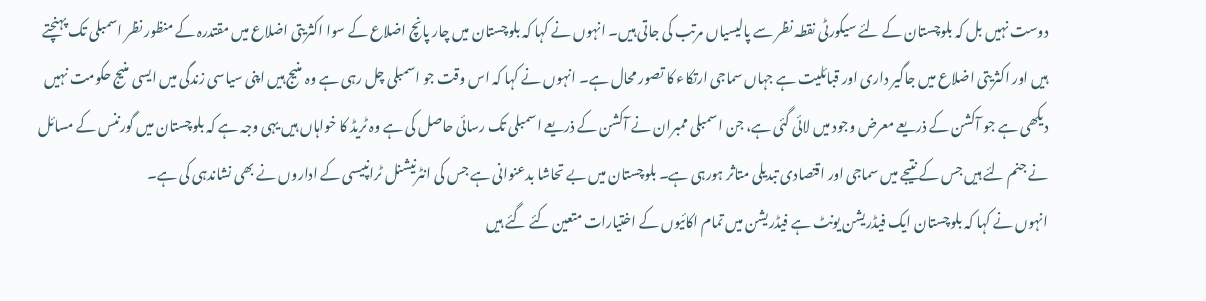دوست نہیں بل کہ بلوچستان کے لئے سیکورٹی نقطہ نظر سے پالیسیاں مرتب کی جاتی ہیں۔ انہوں نے کہا کہ بلوچستان میں چار پانچ اضلاع کے سوا اکثریتی اضلاع میں مقتدرہ کے منظور نظر اسمبلی تک پہنچتے ہیں اور اکثریتی اضلاع میں جاگیر داری اور قبائلیت ہے جہاں سماجی ارتکاء کا تصور محال ہے۔ انہوں نے کہا کہ اس وقت جو اسمبلی چل رہی ہے وہ منیج ہیں اپنی سیاسی زندگی میں ایسی منیج حکومت نہیں دیکھی ہے جو آکشن کے ذریعے معرض وجود میں لائی گئی ہے، جن اسمبلی ممبران نے آکشن کے ذریعے اسمبلی تک رسائی حاصل کی ہے وہ ٹریڈ کا خواہاں ہیں یہی وجہ ہے کہ بلوچستان میں گورننس کے مسائل نے جنم لئے ہیں جس کے نتیجے میں سماجی اور اقتصادی تبدیلی متاثر ہورہی ہے۔ بلوچستان میں بے تحاشا بدعنوانی ہے جس کی انٹرنیشنل ٹرانپیسی کے اداروں نے بھی نشاندہی کی ہے۔
انہوں نے کہا کہ بلوچستان ایک فیڈریشن یونٹ ہے فیڈریشن میں تمام اکائیوں کے اختیارات متعین کئے گئے ہیں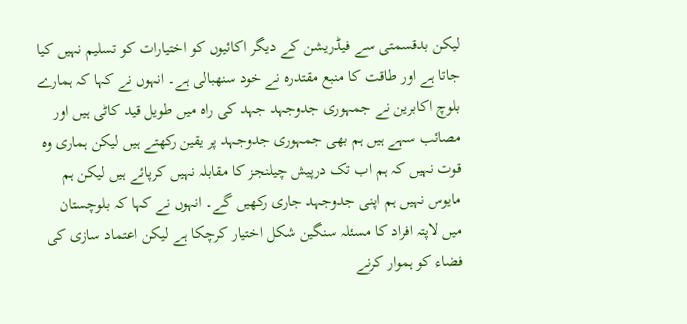لیکن بدقسمتی سے فیڈریشن کے دیگر اکائیوں کو اختیارات کو تسلیم نہیں کیا جاتا ہے اور طاقت کا منبع مقتدرہ نے خود سنھبالی ہے۔ انہوں نے کہا کہ ہمارے بلوچ اکابرین نے جمہوری جدوجہد جہد کی راہ میں طویل قید کاٹی ہیں اور مصائب سہے ہیں ہم بھی جمہوری جدوجہد پر یقین رکھتے ہیں لیکن ہماری وہ قوت نہیں کہ ہم اب تک درپیش چیلنجز کا مقابلہ نہیں کرپائے ہیں لیکن ہم مایوس نہیں ہم اپنی جدوجہد جاری رکھیں گے۔ انہوں نے کہا کہ بلوچستان میں لاپتہ افراد کا مسئلہ سنگین شکل اختیار کرچکا ہے لیکن اعتماد سازی کی فضاء کو ہموار کرنے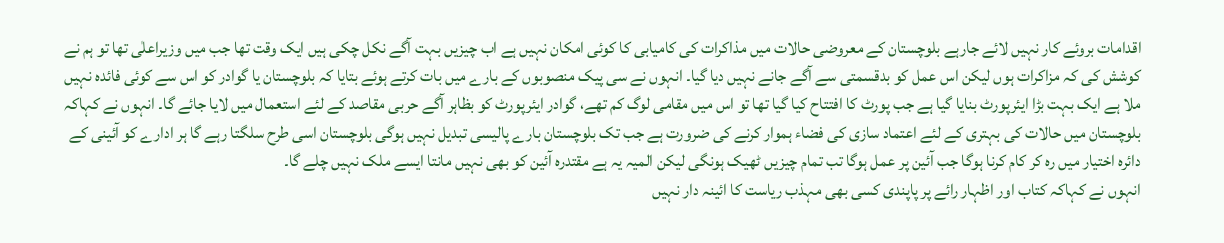اقدامات بروئے کار نہیں لائے جارہے بلوچستان کے معروضی حالات میں مذاکرات کی کامیابی کا کوئی امکان نہیں ہے اب چیزیں بہت آگے نکل چکی ہیں ایک وقت تھا جب میں وزیراعلٰی تھا تو ہم نے کوشش کی کہ مزاکرات ہوں لیکن اس عمل کو بدقسمتی سے آگے جانے نہیں دیا گیا۔ انہوں نے سی پیک منصوبوں کے بارے میں بات کرتے ہوئے بتایا کہ بلوچستان یا گوادر کو اس سے کوئی فائدہ نہیں ملا ہے ایک بہت بڑا ایئرپورٹ بنایا گیا ہے جب پورٹ کا افتتاح کیا گیا تھا تو اس میں مقامی لوگ کم تھے، گوادر ایئرپورٹ کو بظاہر آگے حربی مقاصد کے لئے استعمال میں لایا جائے گا۔ انہوں نے کہاکہ بلوچستان میں حالات کی بہتری کے لئے اعتماد سازی کی فضاء ہموار کرنے کی ضرورت ہے جب تک بلوچستان بارے پالیسی تبدیل نہیں ہوگی بلوچستان اسی طرح سلگتا رہے گا ہر ادارے کو آئینی کے دائرہ اختیار میں رہ کر کام کرنا ہوگا جب آئین پر عمل ہوگا تب تمام چیزیں ٹھیک ہونگی لیکن المیہ یہ ہے مقتدرہ آئین کو بھی نہیں مانتا ایسے ملک نہیں چلے گا۔
انہوں نے کہاکہ کتاب اور اظہار رائے پر پاپندی کسی بھی مہذب ریاست کا ائینہ دار نہیں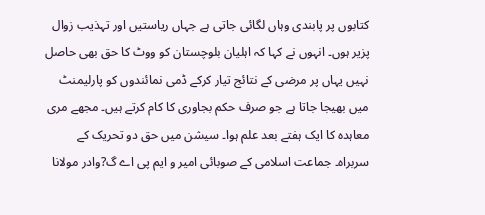کتابوں پر پابندی وہاں لگائی جاتی ہے جہاں ریاستیں اور تہذیب زوال پزیر ہوں۔ انہوں نے کہا کہ اہلیان بلوچستان کو ووٹ کا حق بھی حاصل نہیں یہاں پر مرضی کے نتائج تیار کرکے ڈمی نمائندوں کو پارلیمنٹ میں بھیجا جاتا ہے جو صرف حکم بجاوری کا کام کرتے ہیں۔ مجھے مری معاہدہ کا ایک ہفتے بعد علم ہوا۔ سیشن میں حق دو تحریک کے سربراہ۔ جماعت اسلامی کے صوبائی امیر و ایم پی اے گ?وادر مولانا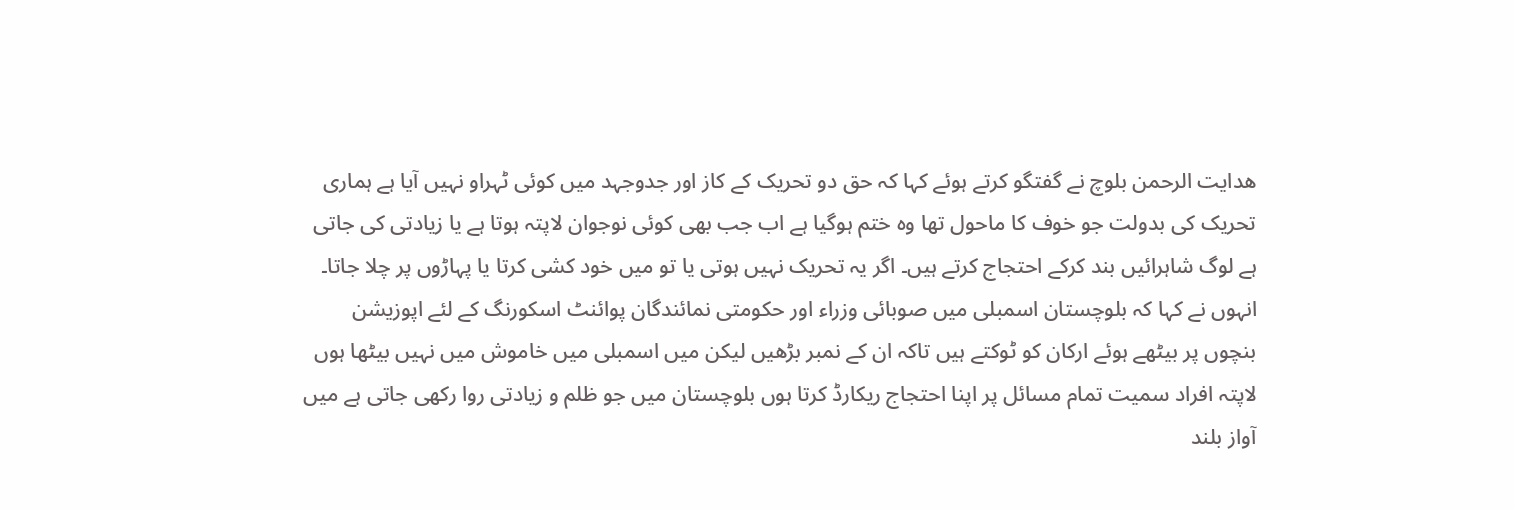ھدایت الرحمن بلوچ نے گفتگو کرتے ہوئے کہا کہ حق دو تحریک کے کاز اور جدوجہد میں کوئی ٹہراو نہیں آیا ہے ہماری تحریک کی بدولت جو خوف کا ماحول تھا وہ ختم ہوگیا ہے اب جب بھی کوئی نوجوان لاپتہ ہوتا ہے یا زیادتی کی جاتی ہے لوگ شاہرائیں بند کرکے احتجاج کرتے ہیں۔ اگر یہ تحریک نہیں ہوتی یا تو میں خود کشی کرتا یا پہاڑوں پر چلا جاتا۔ انہوں نے کہا کہ بلوچستان اسمبلی میں صوبائی وزراء اور حکومتی نمائندگان پوائنٹ اسکورنگ کے لئے اپوزیشن بنچوں پر بیٹھے ہوئے ارکان کو ٹوکتے ہیں تاکہ ان کے نمبر بڑھیں لیکن میں اسمبلی میں خاموش میں نہیں بیٹھا ہوں لاپتہ افراد سمیت تمام مسائل پر اپنا احتجاج ریکارڈ کرتا ہوں بلوچستان میں جو ظلم و زیادتی روا رکھی جاتی ہے میں آواز بلند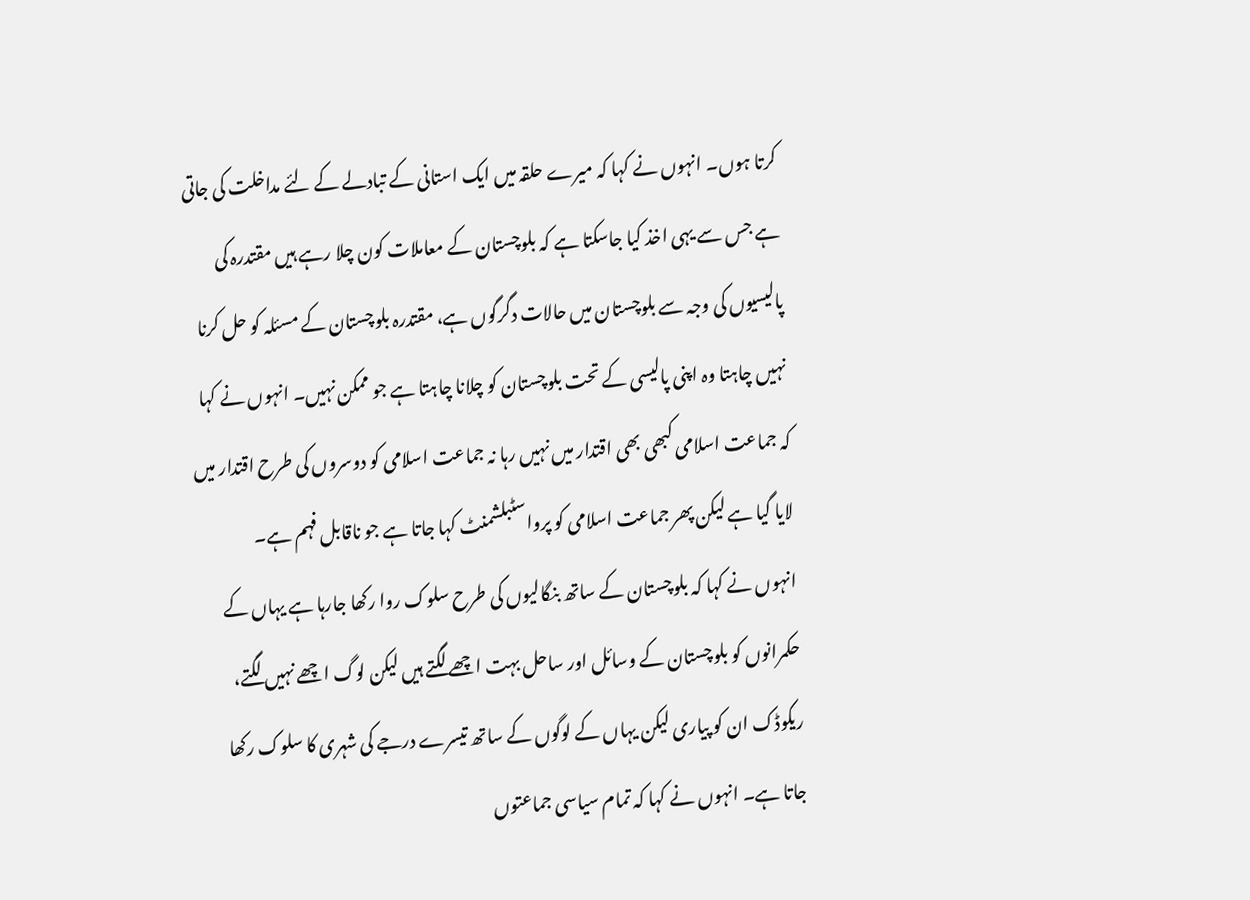کرتا ہوں۔ انہوں نے کہا کہ میرے حلقہ میں ایک استانی کے تبادلے کے لئے مداخلت کی جاتی ہے جس سے یہی اخذ کیا جاسکتا ہے کہ بلوچستان کے معاملات کون چلا رہے ہیں مقتدرہ کی پالیسیوں کی وجہ سے بلوچستان میں حالات دگرگوں ہے، مقتدرہ بلوچستان کے مسئلہ کو حل کرنا نہیں چاہتا وہ اپنی پالیسی کے تحت بلوچستان کو چلانا چاہتا ہے جو ممکن نہیں۔ انہوں نے کہا کہ جماعت اسلامی کبھی بھی اقتدار میں نہیں رہا نہ جماعت اسلامی کو دوسروں کی طرح اقتدار میں لایا گیا ہے لیکن پھر جماعت اسلامی کو پرواسٹبلشمنٹ کہا جاتا ہے جو ناقابل فہم ہے۔
انہوں نے کہا کہ بلوچستان کے ساتھ بنگالیوں کی طرح سلوک روا رکھا جارہا ہے یہاں کے حکمرانوں کو بلوچستان کے وسائل اور ساحل بہت اچھے لگتے ہیں لیکن لوگ اچھے نہیں لگتے، ریکوڈک ان کو پیاری لیکن یہاں کے لوگوں کے ساتھ تیسرے درجے کی شہری کا سلوک رکھا جاتا ہے۔ انہوں نے کہا کہ تمام سیاسی جماعتوں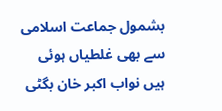بشمول جماعت اسلامی سے بھی غلطیاں ہوئی ہیں نواب اکبر خان بگٹی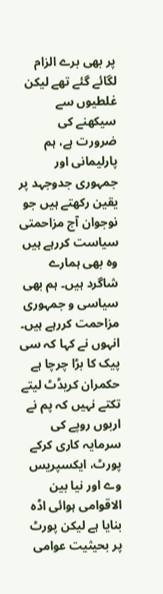پر بھی برے الزام لگائے گئے تھے لیکن غلطیوں سے سیکھنے کی ضرورت ہے، ہم پارلیمانی اور جمہوری جدوجہد پر یقین رکھتے ہیں جو نوجوان آج مزاحمتی سیاست کررہے ہیں وہ بھی ہمارے شاگرد ہیں۔ ہم بھی سیاسی و جمہوری مزاحمت کررہے ہیں۔ انہوں نے کہا کہ سی پیک کا بڑا چرچا ہے حکمران کریڈٹ لیتے تکتے نہیں کہ پم نے اربوں روپے کی سرمایہ کاری کرکے پورٹ، ایکسپریس وے اور نیا بین الاقوامی ہوائی اڈہ بنایا ہے لیکن پورٹ پر بحیثیت عوامی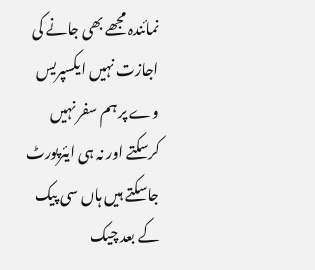نمائندہ مجھے بھی جانے کی اجازت نہیں ایکسپریس وے پر ہم سفر نہیں کرسکتے اور نہ ہی ایئرپورٹ جاسکتے ہیں ہاں سی پیک کے بعد چیک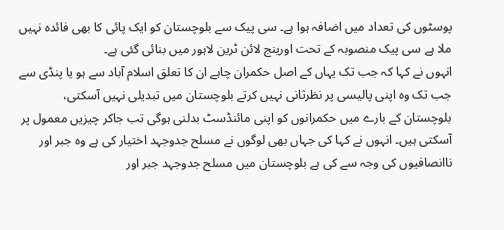پوسٹوں کی تعداد میں اضافہ ہوا ہے۔ سی پیک سے بلوچستان کو ایک پائی کا بھی فائدہ نہیں ملا ہے سی پیک منصوبہ کے تحت اورینج لائن ٹرین لاہور میں بنائی گئی ہے۔
انہوں نے کہا کہ جب تک یہاں کے اصل حکمران چاہے ان کا تعلق اسلام آباد سے ہو یا پنڈی سے جب تک وہ اپنی پالیسی پر نظرثانی نہیں کرتے بلوچستان میں تبدیلی نہیں آسکتی، بلوچستان کے بارے میں حکمرانوں کو اپنی مائنڈسٹ بدلنی ہوگی تب جاکر چیزیں معمول پر آسکتی ہیں۔ انہوں نے کہا کی جہاں بھی لوگوں نے مسلح جدوجہد اختیار کی ہے وہ جبر اور ناانصافیوں کی وجہ سے کی ہے بلوچستان میں مسلح جدوجہد جبر اور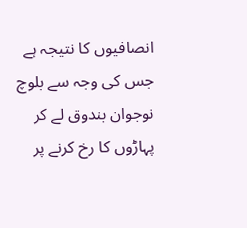انصافیوں کا نتیجہ ہے جس کی وجہ سے بلوچ نوجوان بندوق لے کر پہاڑوں کا رخ کرنے پر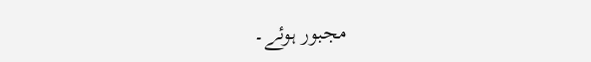مجبور ہوئے۔